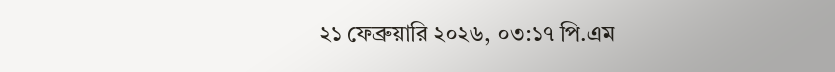২১ ফেব্রুয়ারি ২০২৬, ০৩:১৭ পি.এম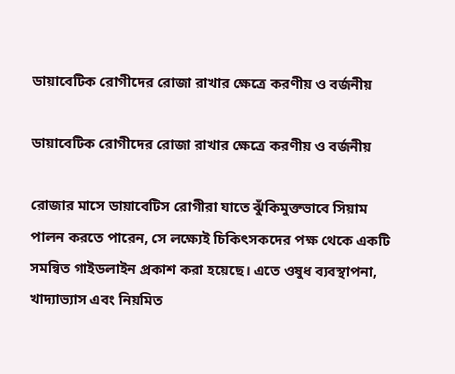ডায়াবেটিক রোগীদের রোজা রাখার ক্ষেত্রে করণীয় ও বর্জনীয়

ডায়াবেটিক রোগীদের রোজা রাখার ক্ষেত্রে করণীয় ও বর্জনীয়

রোজার মাসে ডায়াবেটিস রোগীরা যাতে ঝুঁকিমুক্তভাবে সিয়াম পালন করতে পারেন, সে লক্ষ্যেই চিকিৎসকদের পক্ষ থেকে একটি সমন্বিত গাইডলাইন প্রকাশ করা হয়েছে। এতে ওষুধ ব্যবস্থাপনা, খাদ্যাভ্যাস এবং নিয়মিত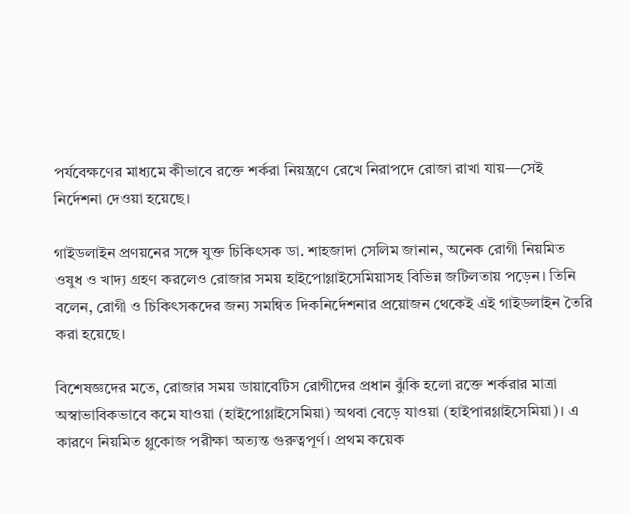পর্যবেক্ষণের মাধ্যমে কীভাবে রক্তে শর্করা নিয়ন্ত্রণে রেখে নিরাপদে রোজা রাখা যায়—সেই নির্দেশনা দেওয়া হয়েছে।

গাইডলাইন প্রণয়নের সঙ্গে যুক্ত চিকিৎসক ডা. শাহজাদা সেলিম জানান, অনেক রোগী নিয়মিত ওষুধ ও খাদ্য গ্রহণ করলেও রোজার সময় হাইপোগ্লাইসেমিয়াসহ বিভিন্ন জটিলতায় পড়েন। তিনি বলেন, রোগী ও চিকিৎসকদের জন্য সমন্বিত দিকনির্দেশনার প্রয়োজন থেকেই এই গাইডলাইন তৈরি করা হয়েছে।

বিশেষজ্ঞদের মতে, রোজার সময় ডায়াবেটিস রোগীদের প্রধান ঝুঁকি হলো রক্তে শর্করার মাত্রা অস্বাভাবিকভাবে কমে যাওয়া (হাইপোগ্লাইসেমিয়া) অথবা বেড়ে যাওয়া (হাইপারগ্লাইসেমিয়া)। এ কারণে নিয়মিত গ্লুকোজ পরীক্ষা অত্যন্ত গুরুত্বপূর্ণ। প্রথম কয়েক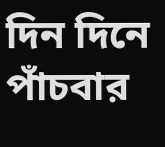দিন দিনে পাঁচবার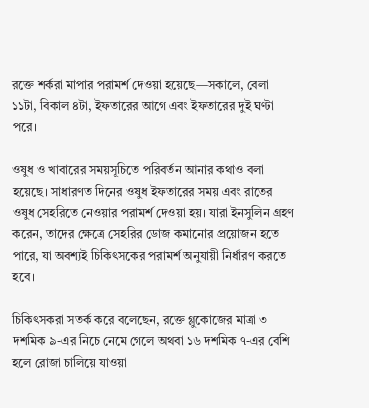রক্তে শর্করা মাপার পরামর্শ দেওয়া হয়েছে—সকালে, বেলা ১১টা, বিকাল ৪টা, ইফতারের আগে এবং ইফতারের দুই ঘণ্টা পরে।

ওষুধ ও খাবারের সময়সূচিতে পরিবর্তন আনার কথাও বলা হয়েছে। সাধারণত দিনের ওষুধ ইফতারের সময় এবং রাতের ওষুধ সেহরিতে নেওয়ার পরামর্শ দেওয়া হয়। যারা ইনসুলিন গ্রহণ করেন, তাদের ক্ষেত্রে সেহরির ডোজ কমানোর প্রয়োজন হতে পারে, যা অবশ্যই চিকিৎসকের পরামর্শ অনুযায়ী নির্ধারণ করতে হবে।

চিকিৎসকরা সতর্ক করে বলেছেন, রক্তে গ্লুকোজের মাত্রা ৩ দশমিক ৯-এর নিচে নেমে গেলে অথবা ১৬ দশমিক ৭-এর বেশি হলে রোজা চালিয়ে যাওয়া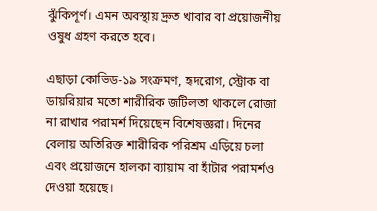ঝুঁকিপূর্ণ। এমন অবস্থায় দ্রুত খাবার বা প্রয়োজনীয় ওষুধ গ্রহণ করতে হবে।

এছাড়া কোভিড-১৯ সংক্রমণ, হৃদরোগ, স্ট্রোক বা ডায়রিয়ার মতো শারীরিক জটিলতা থাকলে রোজা না রাখার পরামর্শ দিয়েছেন বিশেষজ্ঞরা। দিনের বেলায় অতিরিক্ত শারীরিক পরিশ্রম এড়িয়ে চলা এবং প্রয়োজনে হালকা ব্যায়াম বা হাঁটার পরামর্শও দেওয়া হয়েছে।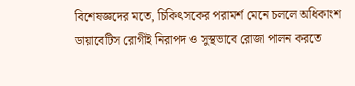বিশেষজ্ঞদের মতে, চিকিৎসকের পরামর্শ মেনে চললে অধিকাংশ ডায়াবেটিস রোগীই নিরাপদ ও সুস্থভাবে রোজা পালন করতে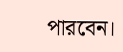পারবেন।